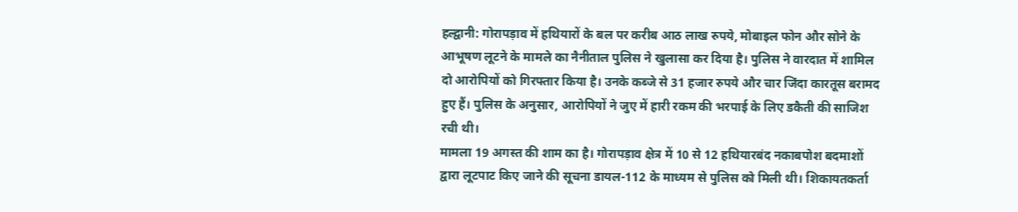हल्द्वानी: गोरापड़ाव में हथियारों के बल पर करीब आठ लाख रुपये, मोबाइल फोन और सोने के आभूषण लूटने के मामले का नैनीताल पुलिस ने खुलासा कर दिया है। पुलिस ने वारदात में शामिल दो आरोपियों को गिरफ्तार किया है। उनके कब्जे से 31 हजार रुपये और चार जिंदा कारतूस बरामद हुए हैं। पुलिस के अनुसार, आरोपियों ने जुए में हारी रकम की भरपाई के लिए डकैती की साजिश रची थी।
मामला 19 अगस्त की शाम का है। गोरापड़ाव क्षेत्र में 10 से 12 हथियारबंद नकाबपोश बदमाशों द्वारा लूटपाट किए जाने की सूचना डायल-112 के माध्यम से पुलिस को मिली थी। शिकायतकर्ता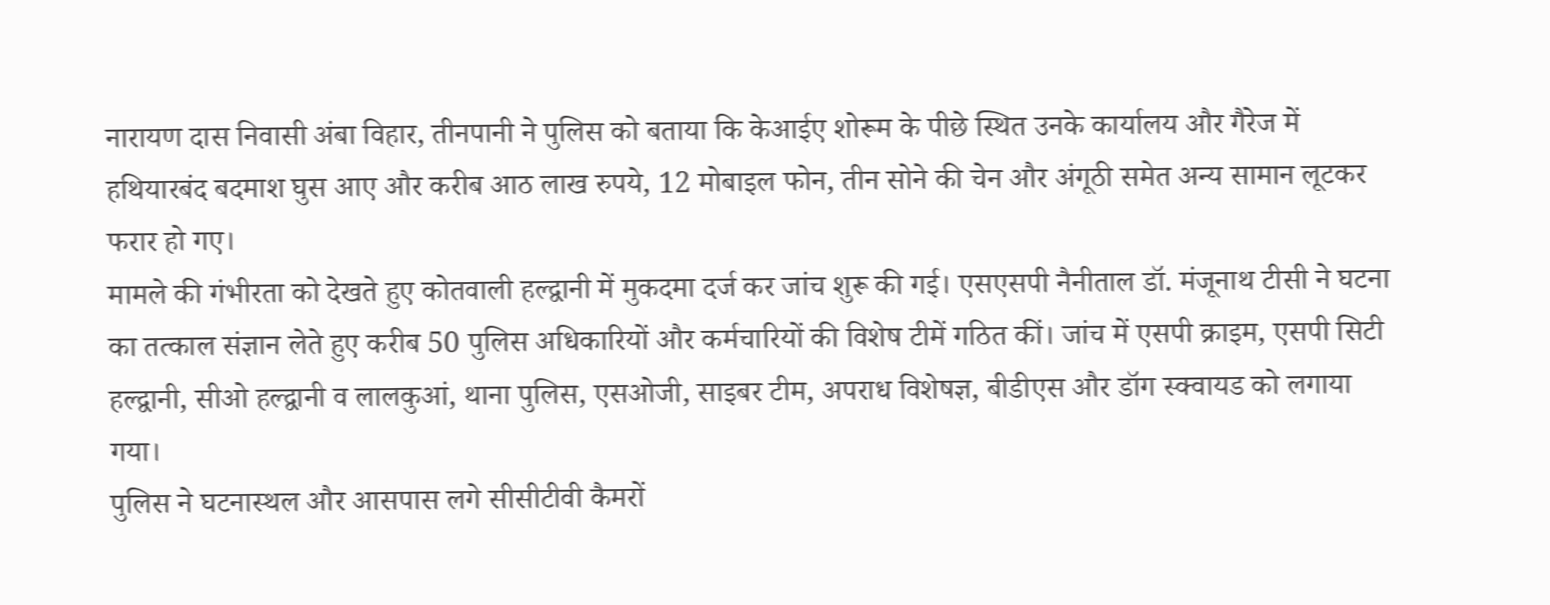नारायण दास निवासी अंबा विहार, तीनपानी ने पुलिस को बताया कि केआईए शोरूम के पीछे स्थित उनके कार्यालय और गैरेज में हथियारबंद बदमाश घुस आए और करीब आठ लाख रुपये, 12 मोबाइल फोन, तीन सोने की चेन और अंगूठी समेत अन्य सामान लूटकर फरार हो गए।
मामले की गंभीरता को देखते हुए कोतवाली हल्द्वानी में मुकदमा दर्ज कर जांच शुरू की गई। एसएसपी नैनीताल डॉ. मंजूनाथ टीसी ने घटना का तत्काल संज्ञान लेते हुए करीब 50 पुलिस अधिकारियों और कर्मचारियों की विशेष टीमें गठित कीं। जांच में एसपी क्राइम, एसपी सिटी हल्द्वानी, सीओ हल्द्वानी व लालकुआं, थाना पुलिस, एसओजी, साइबर टीम, अपराध विशेषज्ञ, बीडीएस और डॉग स्क्वायड को लगाया गया।
पुलिस ने घटनास्थल और आसपास लगे सीसीटीवी कैमरों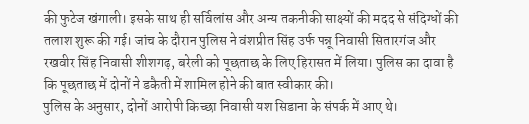की फुटेज खंगाली। इसके साथ ही सर्विलांस और अन्य तकनीकी साक्ष्यों की मदद से संदिग्धों की तलाश शुरू की गई। जांच के दौरान पुलिस ने वंशप्रीत सिंह उर्फ पन्नू निवासी सितारगंज और रखवीर सिंह निवासी शीशगढ़, बरेली को पूछताछ के लिए हिरासत में लिया। पुलिस का दावा है कि पूछताछ में दोनों ने डकैती में शामिल होने की बात स्वीकार की।
पुलिस के अनुसार, दोनों आरोपी किच्छा निवासी यश सिडाना के संपर्क में आए थे।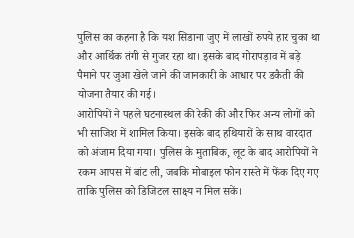पुलिस का कहना है कि यश सिडाना जुए में लाखों रुपये हार चुका था और आर्थिक तंगी से गुजर रहा था। इसके बाद गोरापड़ाव में बड़े पैमाने पर जुआ खेले जाने की जानकारी के आधार पर डकैती की योजना तैयार की गई।
आरोपियों ने पहले घटनास्थल की रेकी की और फिर अन्य लोगों को भी साजिश में शामिल किया। इसके बाद हथियारों के साथ वारदात को अंजाम दिया गया। पुलिस के मुताबिक, लूट के बाद आरोपियों ने रकम आपस में बांट ली, जबकि मोबाइल फोन रास्ते में फेंक दिए गए ताकि पुलिस को डिजिटल साक्ष्य न मिल सकें।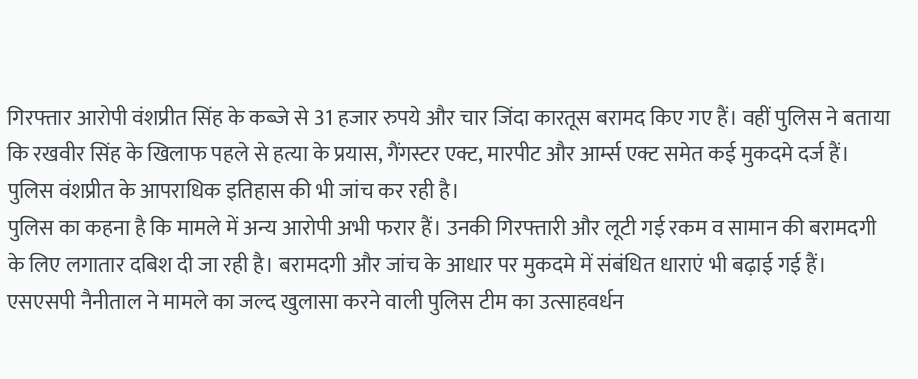गिरफ्तार आरोपी वंशप्रीत सिंह के कब्जे से 31 हजार रुपये और चार जिंदा कारतूस बरामद किए गए हैं। वहीं पुलिस ने बताया कि रखवीर सिंह के खिलाफ पहले से हत्या के प्रयास, गैंगस्टर एक्ट, मारपीट और आर्म्स एक्ट समेत कई मुकदमे दर्ज हैं। पुलिस वंशप्रीत के आपराधिक इतिहास की भी जांच कर रही है।
पुलिस का कहना है कि मामले में अन्य आरोपी अभी फरार हैं। उनकी गिरफ्तारी और लूटी गई रकम व सामान की बरामदगी के लिए लगातार दबिश दी जा रही है। बरामदगी और जांच के आधार पर मुकदमे में संबंधित धाराएं भी बढ़ाई गई हैं।
एसएसपी नैनीताल ने मामले का जल्द खुलासा करने वाली पुलिस टीम का उत्साहवर्धन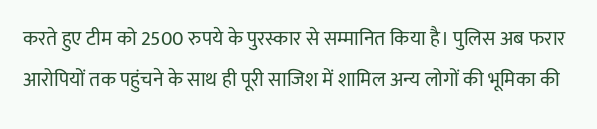करते हुए टीम को 2500 रुपये के पुरस्कार से सम्मानित किया है। पुलिस अब फरार आरोपियों तक पहुंचने के साथ ही पूरी साजिश में शामिल अन्य लोगों की भूमिका की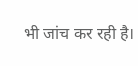भी जांच कर रही है।